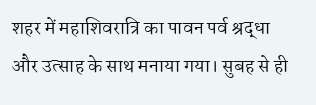शहर में महाशिवरात्रि का पावन पर्व श्रद्धा और उत्साह के साथ मनाया गया। सुबह से ही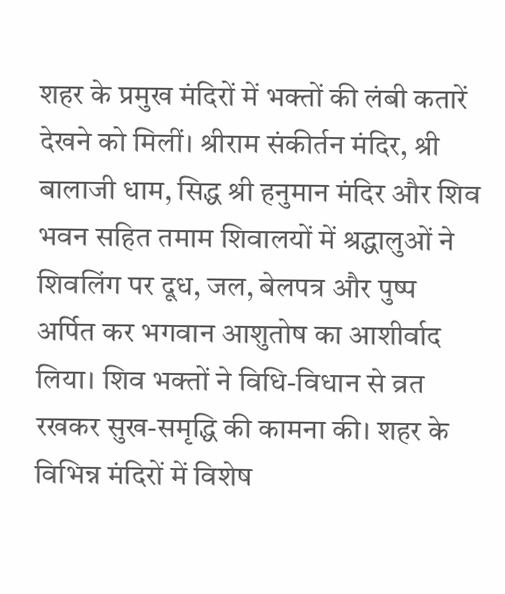शहर के प्रमुख मंदिरों में भक्तों की लंबी कतारें देखने को मिलीं। श्रीराम संकीर्तन मंदिर, श्री बालाजी धाम, सिद्ध श्री हनुमान मंदिर और शिव भवन सहित तमाम शिवालयों में श्रद्धालुओं ने शिवलिंग पर दूध, जल, बेलपत्र और पुष्प अर्पित कर भगवान आशुतोष का आशीर्वाद लिया। शिव भक्तों ने विधि-विधान से व्रत रखकर सुख-समृद्धि की कामना की। शहर के विभिन्न मंदिरों में विशेष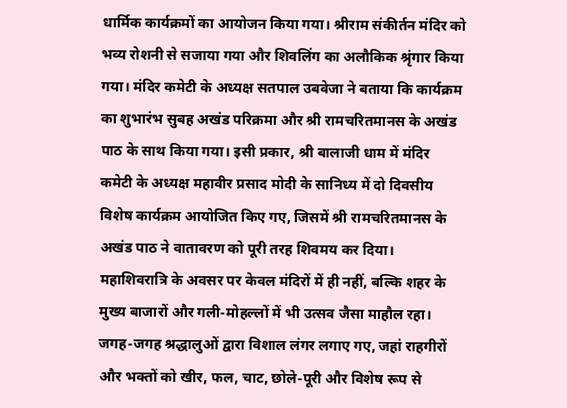धार्मिक कार्यक्रमों का आयोजन किया गया। श्रीराम संकीर्तन मंदिर को भव्य रोशनी से सजाया गया और शिवलिंग का अलौकिक श्रृंगार किया गया। मंदिर कमेटी के अध्यक्ष सतपाल उबवेजा ने बताया कि कार्यक्रम का शुभारंभ सुबह अखंड परिक्रमा और श्री रामचरितमानस के अखंड पाठ के साथ किया गया। इसी प्रकार, श्री बालाजी धाम में मंदिर कमेटी के अध्यक्ष महावीर प्रसाद मोदी के सानिध्य में दो दिवसीय विशेष कार्यक्रम आयोजित किए गए, जिसमें श्री रामचरितमानस के अखंड पाठ ने वातावरण को पूरी तरह शिवमय कर दिया। महाशिवरात्रि के अवसर पर केवल मंदिरों में ही नहीं, बल्कि शहर के मुख्य बाजारों और गली-मोहल्लों में भी उत्सव जैसा माहौल रहा। जगह-जगह श्रद्धालुओं द्वारा विशाल लंगर लगाए गए, जहां राहगीरों और भक्तों को खीर, फल, चाट, छोले-पूरी और विशेष रूप से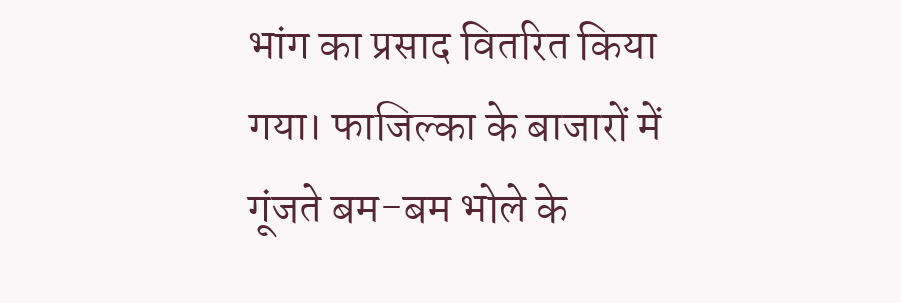भांग का प्रसाद वितरित किया गया। फाजिल्का के बाजारों में गूंजते बम-बम भोले के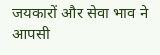जयकारों और सेवा भाव ने आपसी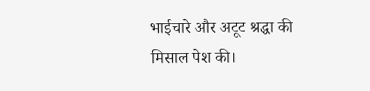भाईचारे और अटूट श्रद्धा की मिसाल पेश की।